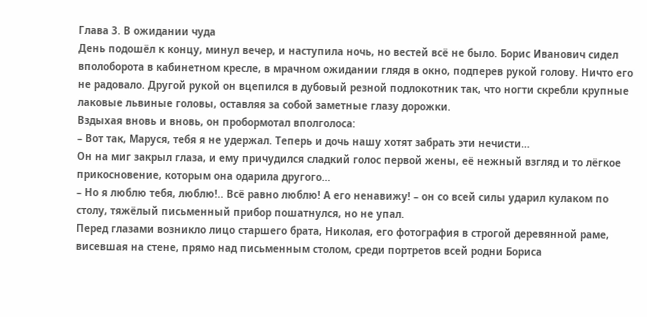Глава 3. В ожидании чуда
День подошёл к концу, минул вечер, и наступила ночь, но вестей всё не было. Борис Иванович сидел вполоборота в кабинетном кресле, в мрачном ожидании глядя в окно, подперев рукой голову. Ничто его не радовало. Другой рукой он вцепился в дубовый резной подлокотник так, что ногти скребли крупные лаковые львиные головы, оставляя за собой заметные глазу дорожки.
Вздыхая вновь и вновь, он пробормотал вполголоса:
– Вот так, Маруся, тебя я не удержал. Теперь и дочь нашу хотят забрать эти нечисти…
Он на миг закрыл глаза, и ему причудился сладкий голос первой жены, её нежный взгляд и то лёгкое прикосновение, которым она одарила другого…
– Но я люблю тебя, люблю!.. Всё равно люблю! А его ненавижу! – он со всей силы ударил кулаком по столу, тяжёлый письменный прибор пошатнулся, но не упал.
Перед глазами возникло лицо старшего брата, Николая, его фотография в строгой деревянной раме, висевшая на стене, прямо над письменным столом, среди портретов всей родни Бориса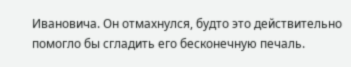Ивановича. Он отмахнулся, будто это действительно помогло бы сгладить его бесконечную печаль.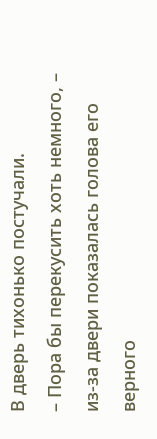В дверь тихонько постучали.
– Пора бы перекусить хоть немного, – из-за двери показалась голова его верного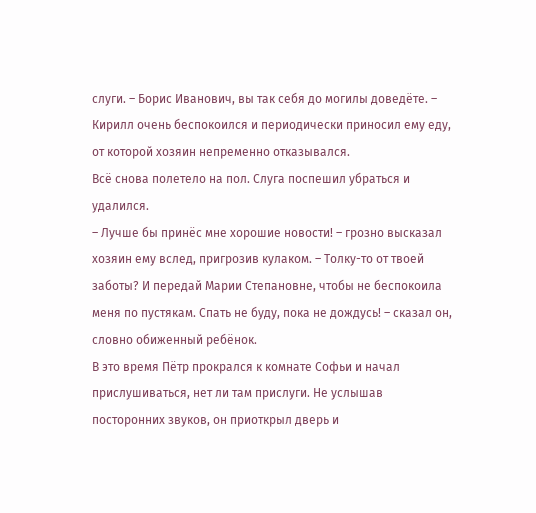слуги. – Борис Иванович, вы так себя до могилы доведёте. – Кирилл очень беспокоился и периодически приносил ему еду, от которой хозяин непременно отказывался.
Всё снова полетело на пол. Слуга поспешил убраться и удалился.
– Лучше бы принёс мне хорошие новости! – грозно высказал хозяин ему вслед, пригрозив кулаком. – Толку-то от твоей заботы? И передай Марии Степановне, чтобы не беспокоила меня по пустякам. Спать не буду, пока не дождусь! – сказал он, словно обиженный ребёнок.
В это время Пётр прокрался к комнате Софьи и начал прислушиваться, нет ли там прислуги. Не услышав посторонних звуков, он приоткрыл дверь и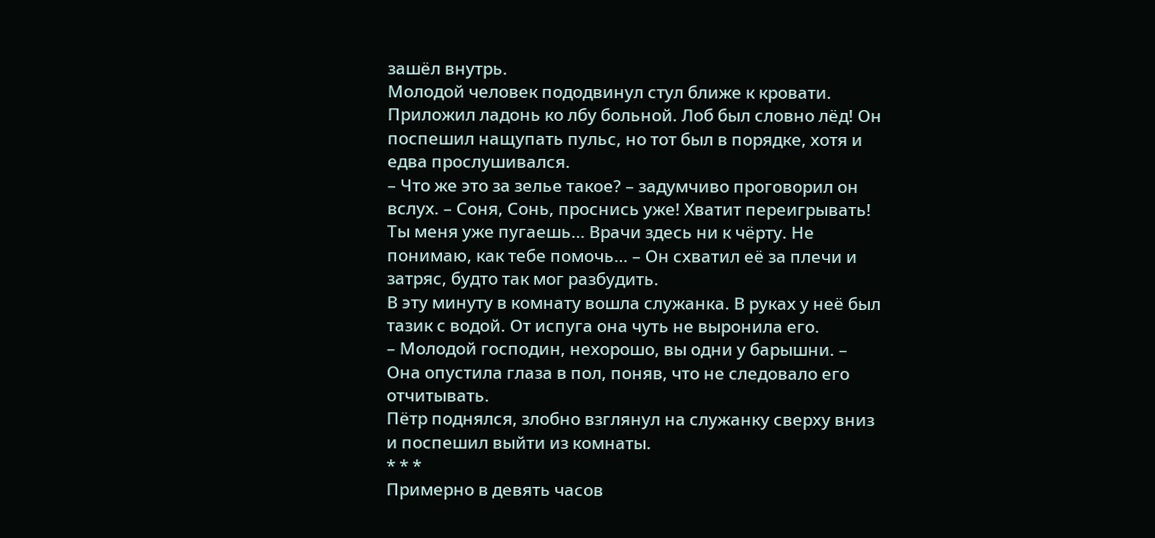зашёл внутрь.
Молодой человек пододвинул стул ближе к кровати. Приложил ладонь ко лбу больной. Лоб был словно лёд! Он поспешил нащупать пульс, но тот был в порядке, хотя и едва прослушивался.
– Что же это за зелье такое? – задумчиво проговорил он вслух. – Соня, Сонь, проснись уже! Хватит переигрывать! Ты меня уже пугаешь… Врачи здесь ни к чёрту. Не понимаю, как тебе помочь… – Он схватил её за плечи и затряс, будто так мог разбудить.
В эту минуту в комнату вошла служанка. В руках у неё был тазик с водой. От испуга она чуть не выронила его.
– Молодой господин, нехорошо, вы одни у барышни. – Она опустила глаза в пол, поняв, что не следовало его отчитывать.
Пётр поднялся, злобно взглянул на служанку сверху вниз и поспешил выйти из комнаты.
* * *
Примерно в девять часов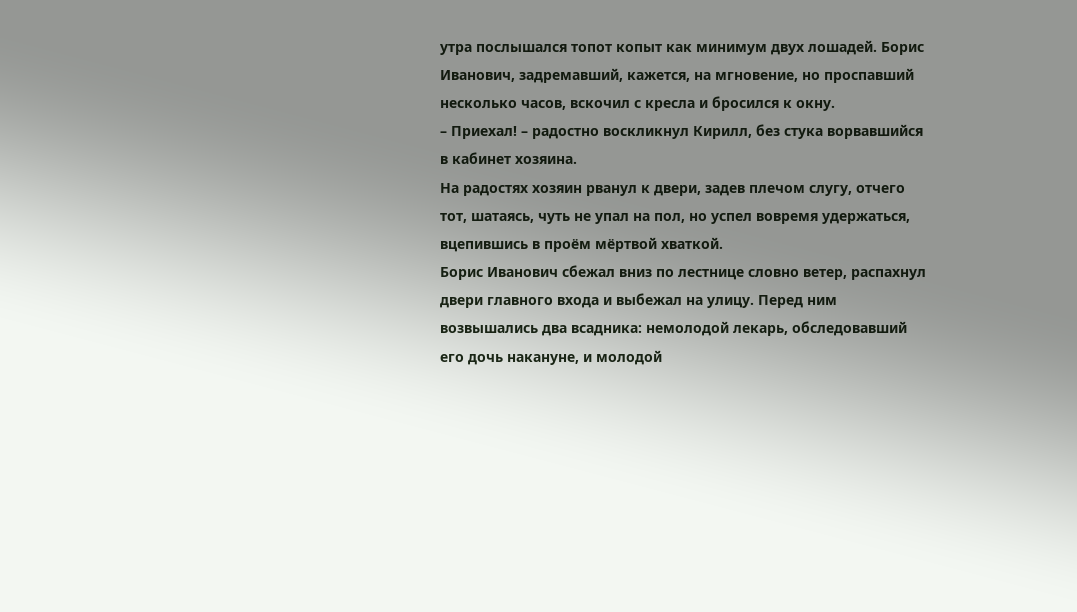утра послышался топот копыт как минимум двух лошадей. Борис Иванович, задремавший, кажется, на мгновение, но проспавший несколько часов, вскочил с кресла и бросился к окну.
– Приехал! – радостно воскликнул Кирилл, без стука ворвавшийся в кабинет хозяина.
На радостях хозяин рванул к двери, задев плечом слугу, отчего тот, шатаясь, чуть не упал на пол, но успел вовремя удержаться, вцепившись в проём мёртвой хваткой.
Борис Иванович сбежал вниз по лестнице словно ветер, распахнул двери главного входа и выбежал на улицу. Перед ним возвышались два всадника: немолодой лекарь, обследовавший его дочь накануне, и молодой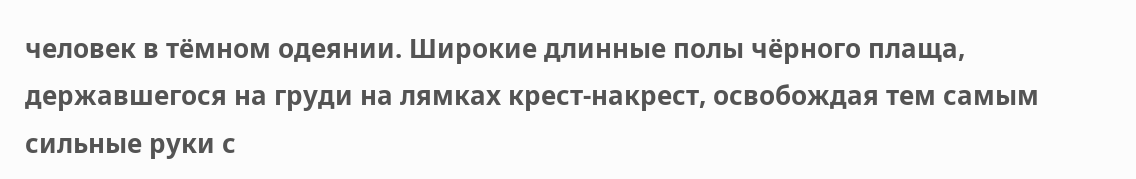человек в тёмном одеянии. Широкие длинные полы чёрного плаща, державшегося на груди на лямках крест-накрест, освобождая тем самым сильные руки с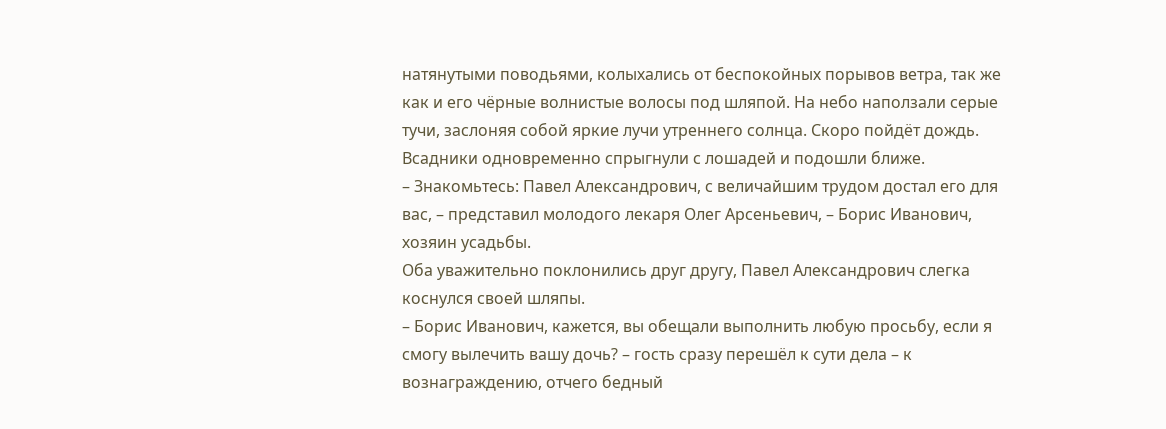натянутыми поводьями, колыхались от беспокойных порывов ветра, так же как и его чёрные волнистые волосы под шляпой. На небо наползали серые тучи, заслоняя собой яркие лучи утреннего солнца. Скоро пойдёт дождь.
Всадники одновременно спрыгнули с лошадей и подошли ближе.
– Знакомьтесь: Павел Александрович, с величайшим трудом достал его для вас, – представил молодого лекаря Олег Арсеньевич, – Борис Иванович, хозяин усадьбы.
Оба уважительно поклонились друг другу, Павел Александрович слегка коснулся своей шляпы.
– Борис Иванович, кажется, вы обещали выполнить любую просьбу, если я смогу вылечить вашу дочь? – гость сразу перешёл к сути дела – к вознаграждению, отчего бедный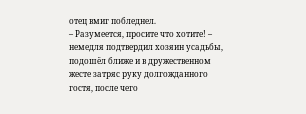отец вмиг побледнел.
– Разумеется, просите что хотите! – немедля подтвердил хозяин усадьбы, подошёл ближе и в дружественном жесте затряс руку долгожданного гостя, после чего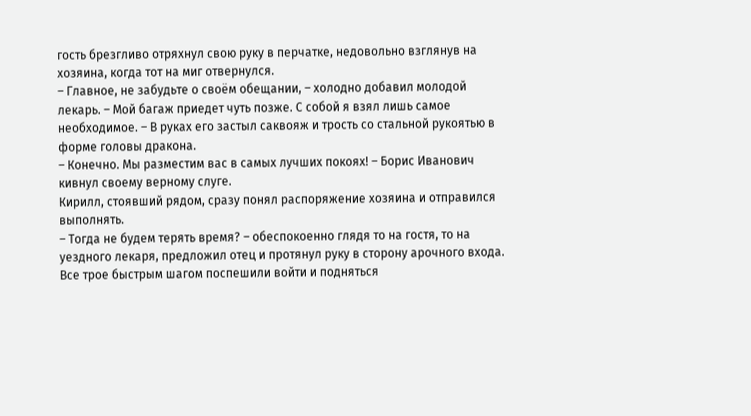гость брезгливо отряхнул свою руку в перчатке, недовольно взглянув на хозяина, когда тот на миг отвернулся.
– Главное, не забудьте о своём обещании, – холодно добавил молодой лекарь. – Мой багаж приедет чуть позже. С собой я взял лишь самое необходимое. – В руках его застыл саквояж и трость со стальной рукоятью в форме головы дракона.
– Конечно. Мы разместим вас в самых лучших покоях! – Борис Иванович кивнул своему верному слуге.
Кирилл, стоявший рядом, сразу понял распоряжение хозяина и отправился выполнять.
– Тогда не будем терять время? – обеспокоенно глядя то на гостя, то на уездного лекаря, предложил отец и протянул руку в сторону арочного входа.
Все трое быстрым шагом поспешили войти и подняться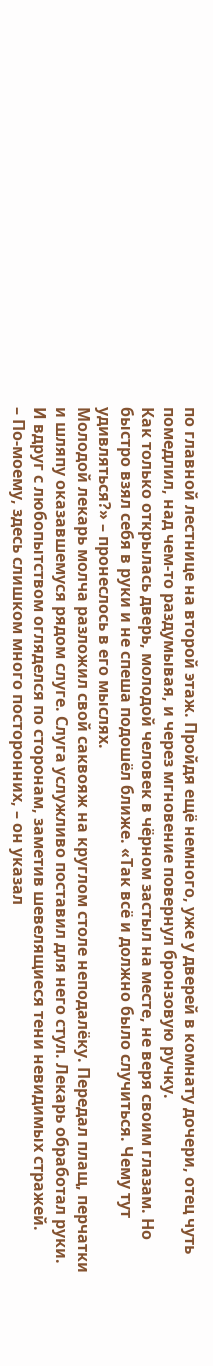по главной лестнице на второй этаж. Пройдя ещё немного, уже у дверей в комнату дочери, отец чуть помедлил, над чем-то раздумывая, и через мгновение повернул бронзовую ручку.
Как только открылась дверь, молодой человек в чёрном застыл на месте, не веря своим глазам. Но быстро взял себя в руки и не спеша подошёл ближе. «Так всё и должно было случиться. Чему тут удивляться?» – пронеслось в его мыслях.
Молодой лекарь молча разложил свой саквояж на круглом столе неподалёку. Передал плащ, перчатки и шляпу оказавшемуся рядом слуге. Слуга услужливо поставил для него стул. Лекарь обработал руки. И вдруг с любопытством огляделся по сторонам, заметив шевелящиеся тени невидимых стражей.
– По-моему, здесь слишком много посторонних, – он указал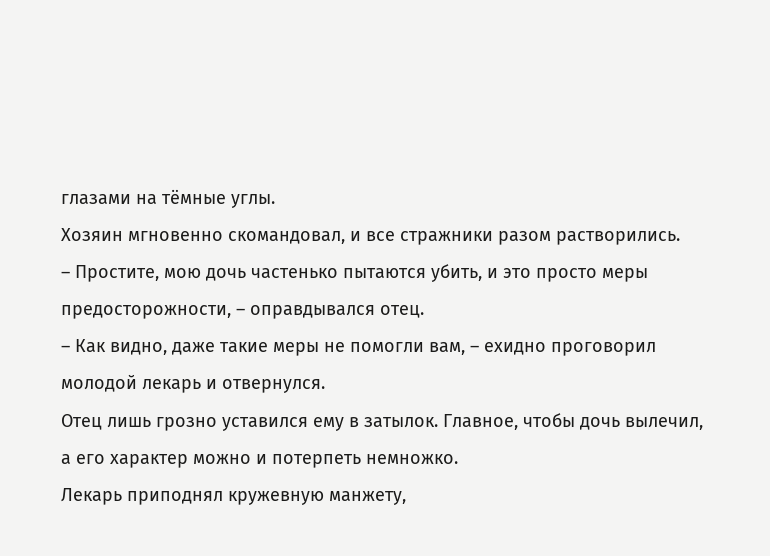глазами на тёмные углы.
Хозяин мгновенно скомандовал, и все стражники разом растворились.
– Простите, мою дочь частенько пытаются убить, и это просто меры предосторожности, – оправдывался отец.
– Как видно, даже такие меры не помогли вам, – ехидно проговорил молодой лекарь и отвернулся.
Отец лишь грозно уставился ему в затылок. Главное, чтобы дочь вылечил, а его характер можно и потерпеть немножко.
Лекарь приподнял кружевную манжету,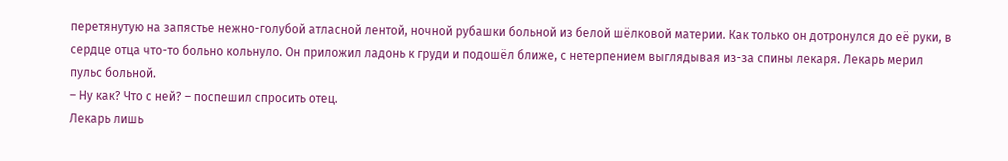перетянутую на запястье нежно-голубой атласной лентой, ночной рубашки больной из белой шёлковой материи. Как только он дотронулся до её руки, в сердце отца что-то больно кольнуло. Он приложил ладонь к груди и подошёл ближе, с нетерпением выглядывая из-за спины лекаря. Лекарь мерил пульс больной.
– Ну как? Что с ней? – поспешил спросить отец.
Лекарь лишь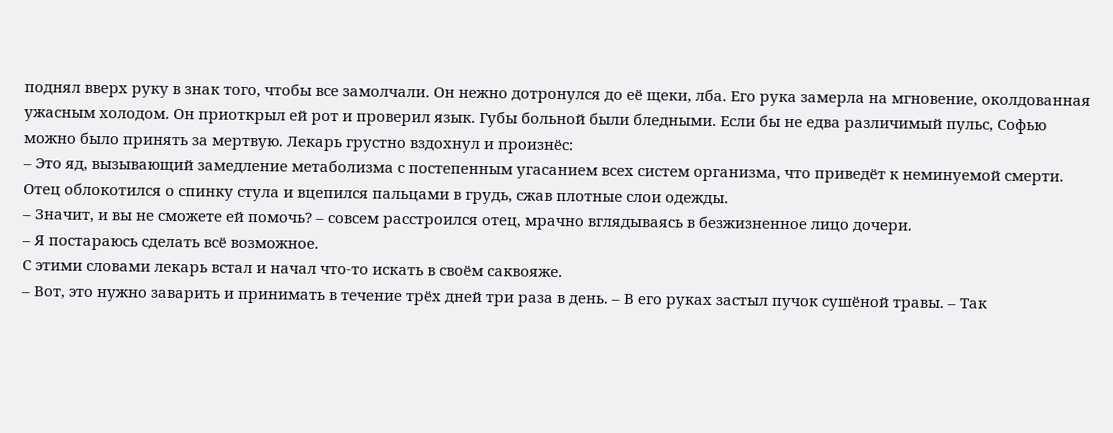поднял вверх руку в знак того, чтобы все замолчали. Он нежно дотронулся до её щеки, лба. Его рука замерла на мгновение, околдованная ужасным холодом. Он приоткрыл ей рот и проверил язык. Губы больной были бледными. Если бы не едва различимый пульс, Софью можно было принять за мертвую. Лекарь грустно вздохнул и произнёс:
– Это яд, вызывающий замедление метаболизма с постепенным угасанием всех систем организма, что приведёт к неминуемой смерти.
Отец облокотился о спинку стула и вцепился пальцами в грудь, сжав плотные слои одежды.
– Значит, и вы не сможете ей помочь? – совсем расстроился отец, мрачно вглядываясь в безжизненное лицо дочери.
– Я постараюсь сделать всё возможное.
С этими словами лекарь встал и начал что-то искать в своём саквояже.
– Вот, это нужно заварить и принимать в течение трёх дней три раза в день. – В его руках застыл пучок сушёной травы. – Так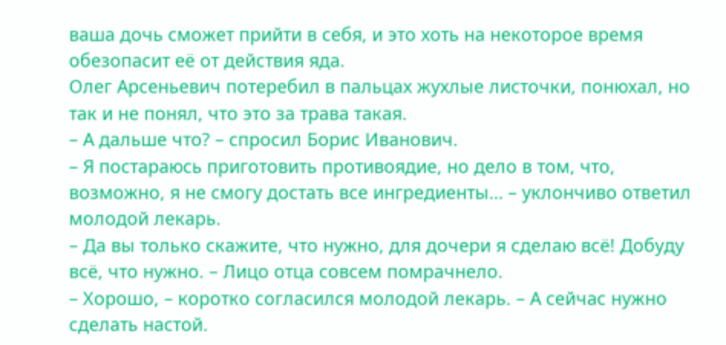ваша дочь сможет прийти в себя, и это хоть на некоторое время обезопасит её от действия яда.
Олег Арсеньевич потеребил в пальцах жухлые листочки, понюхал, но так и не понял, что это за трава такая.
– А дальше что? – спросил Борис Иванович.
– Я постараюсь приготовить противоядие, но дело в том, что, возможно, я не смогу достать все ингредиенты… – уклончиво ответил молодой лекарь.
– Да вы только скажите, что нужно, для дочери я сделаю всё! Добуду всё, что нужно. – Лицо отца совсем помрачнело.
– Хорошо, – коротко согласился молодой лекарь. – А сейчас нужно сделать настой.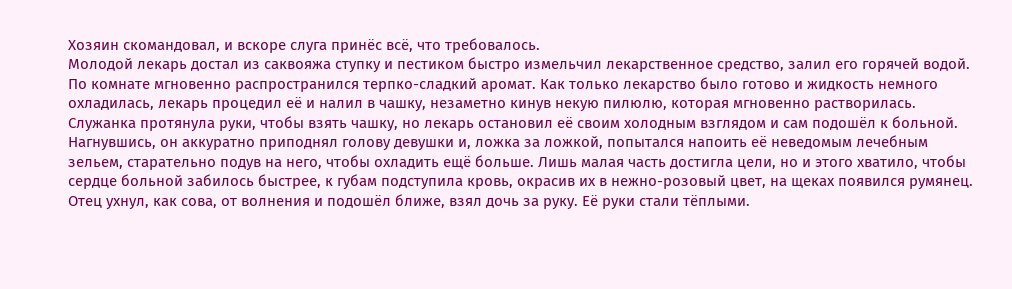Хозяин скомандовал, и вскоре слуга принёс всё, что требовалось.
Молодой лекарь достал из саквояжа ступку и пестиком быстро измельчил лекарственное средство, залил его горячей водой. По комнате мгновенно распространился терпко-сладкий аромат. Как только лекарство было готово и жидкость немного охладилась, лекарь процедил её и налил в чашку, незаметно кинув некую пилюлю, которая мгновенно растворилась. Служанка протянула руки, чтобы взять чашку, но лекарь остановил её своим холодным взглядом и сам подошёл к больной.
Нагнувшись, он аккуратно приподнял голову девушки и, ложка за ложкой, попытался напоить её неведомым лечебным зельем, старательно подув на него, чтобы охладить ещё больше. Лишь малая часть достигла цели, но и этого хватило, чтобы сердце больной забилось быстрее, к губам подступила кровь, окрасив их в нежно-розовый цвет, на щеках появился румянец.
Отец ухнул, как сова, от волнения и подошёл ближе, взял дочь за руку. Её руки стали тёплыми.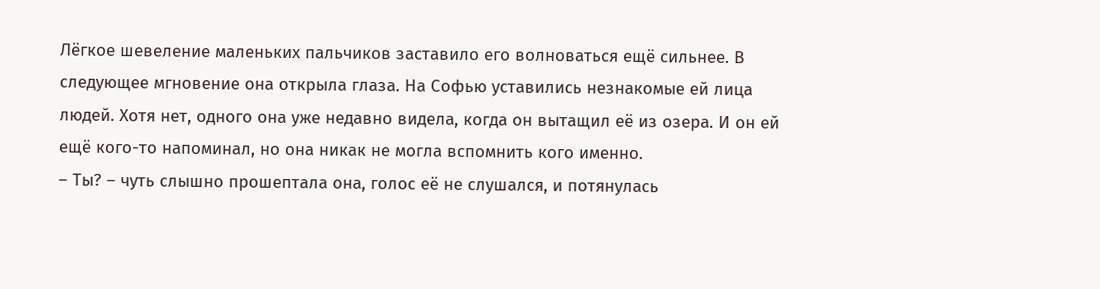Лёгкое шевеление маленьких пальчиков заставило его волноваться ещё сильнее. В следующее мгновение она открыла глаза. На Софью уставились незнакомые ей лица людей. Хотя нет, одного она уже недавно видела, когда он вытащил её из озера. И он ей ещё кого-то напоминал, но она никак не могла вспомнить кого именно.
– Ты? – чуть слышно прошептала она, голос её не слушался, и потянулась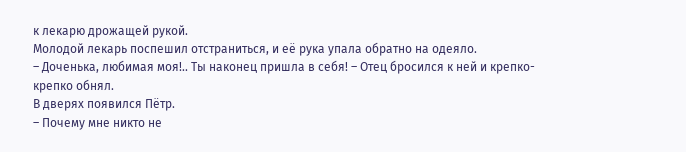к лекарю дрожащей рукой.
Молодой лекарь поспешил отстраниться, и её рука упала обратно на одеяло.
– Доченька, любимая моя!.. Ты наконец пришла в себя! – Отец бросился к ней и крепко-крепко обнял.
В дверях появился Пётр.
– Почему мне никто не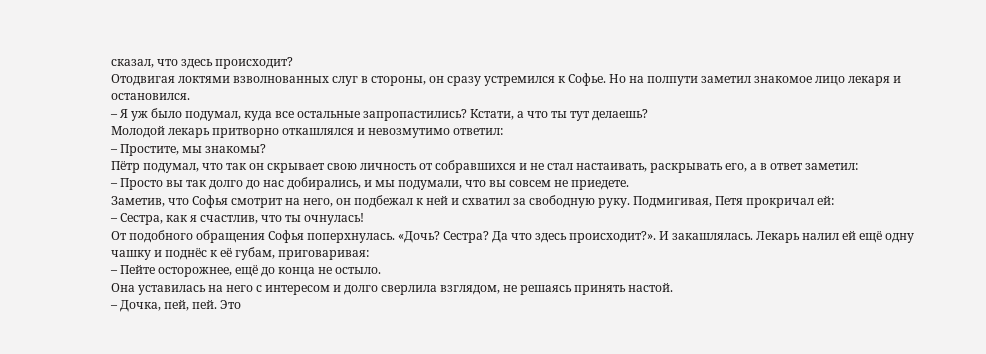сказал, что здесь происходит?
Отодвигая локтями взволнованных слуг в стороны, он сразу устремился к Софье. Но на полпути заметил знакомое лицо лекаря и остановился.
– Я уж было подумал, куда все остальные запропастились? Кстати, а что ты тут делаешь?
Молодой лекарь притворно откашлялся и невозмутимо ответил:
– Простите, мы знакомы?
Пётр подумал, что так он скрывает свою личность от собравшихся и не стал настаивать, раскрывать его, а в ответ заметил:
– Просто вы так долго до нас добирались, и мы подумали, что вы совсем не приедете.
Заметив, что Софья смотрит на него, он подбежал к ней и схватил за свободную руку. Подмигивая, Петя прокричал ей:
– Сестра, как я счастлив, что ты очнулась!
От подобного обращения Софья поперхнулась. «Дочь? Сестра? Да что здесь происходит?». И закашлялась. Лекарь налил ей ещё одну чашку и поднёс к её губам, приговаривая:
– Пейте осторожнее, ещё до конца не остыло.
Она уставилась на него с интересом и долго сверлила взглядом, не решаясь принять настой.
– Дочка, пей, пей. Это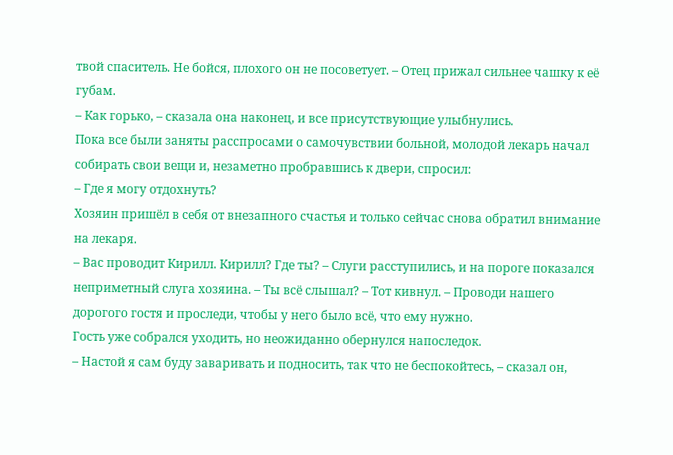твой спаситель. Не бойся, плохого он не посоветует. – Отец прижал сильнее чашку к её губам.
– Как горько, – сказала она наконец, и все присутствующие улыбнулись.
Пока все были заняты расспросами о самочувствии больной, молодой лекарь начал собирать свои вещи и, незаметно пробравшись к двери, спросил:
– Где я могу отдохнуть?
Хозяин пришёл в себя от внезапного счастья и только сейчас снова обратил внимание на лекаря.
– Вас проводит Кирилл. Кирилл? Где ты? – Слуги расступились, и на пороге показался неприметный слуга хозяина. – Ты всё слышал? – Тот кивнул. – Проводи нашего дорогого гостя и проследи, чтобы у него было всё, что ему нужно.
Гость уже собрался уходить, но неожиданно обернулся напоследок.
– Настой я сам буду заваривать и подносить, так что не беспокойтесь, – сказал он,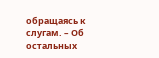обращаясь к слугам. – Об остальных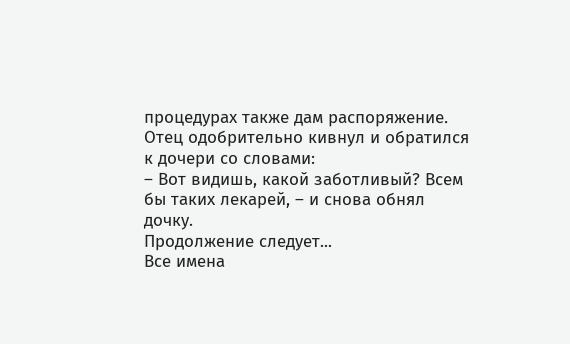процедурах также дам распоряжение.
Отец одобрительно кивнул и обратился к дочери со словами:
– Вот видишь, какой заботливый? Всем бы таких лекарей, – и снова обнял дочку.
Продолжение следует...
Все имена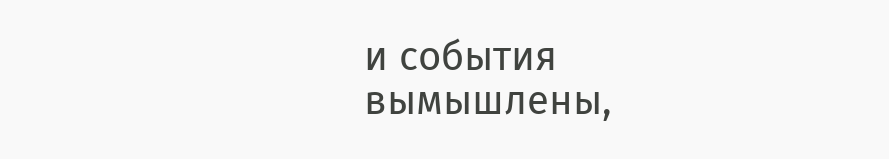и события вымышлены,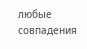любые совпадения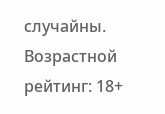случайны.
Возрастной рейтинг: 18+